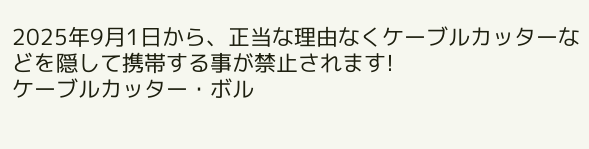2025年9月1日から、正当な理由なくケーブルカッターなどを隠して携帯する事が禁止されます!
ケーブルカッター・ボル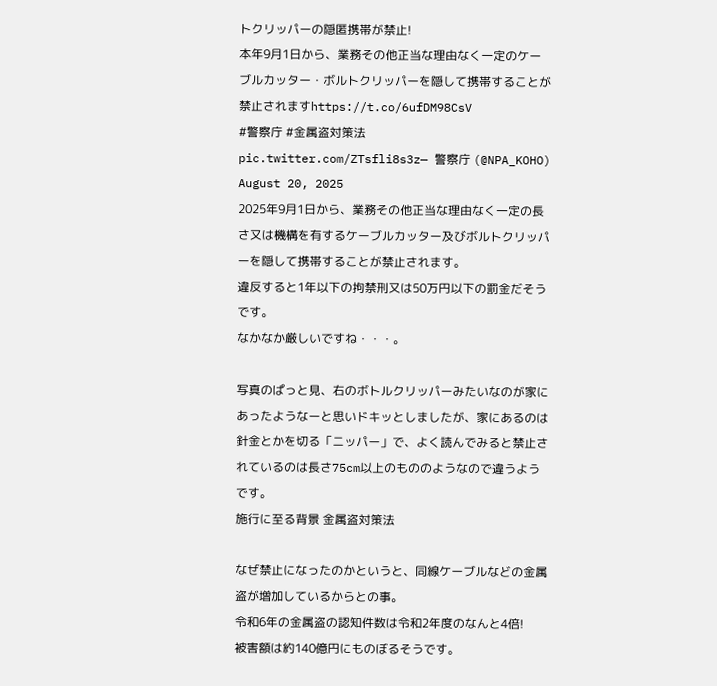トクリッパーの隠匿携帯が禁止!
本年9月1日から、業務その他正当な理由なく一定のケーブルカッター・ボルトクリッパーを隠して携帯することが禁止されますhttps://t.co/6ufDM98CsV
#警察庁 #金属盗対策法 pic.twitter.com/ZTsfli8s3z— 警察庁 (@NPA_KOHO) August 20, 2025
2025年9月1日から、業務その他正当な理由なく一定の長さ又は機構を有するケーブルカッター及びボルトクリッパーを隠して携帯することが禁止されます。
違反すると1年以下の拘禁刑又は50万円以下の罰金だそうです。
なかなか厳しいですね・・・。

写真のぱっと見、右のボトルクリッパーみたいなのが家にあったようなーと思いドキッとしましたが、家にあるのは針金とかを切る「ニッパー」で、よく読んでみると禁止されているのは長さ75cm以上のもののようなので違うようです。
施行に至る背景 金属盗対策法

なぜ禁止になったのかというと、同線ケーブルなどの金属盗が増加しているからとの事。
令和6年の金属盗の認知件数は令和2年度のなんと4倍!
被害額は約140億円にものぼるそうです。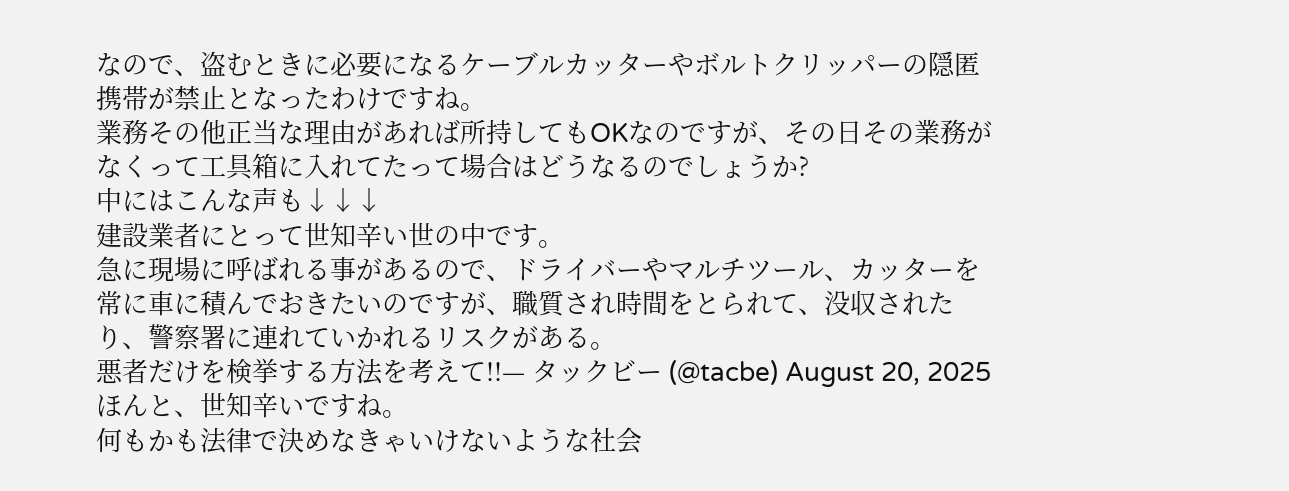なので、盗むときに必要になるケーブルカッターやボルトクリッパーの隠匿携帯が禁止となったわけですね。
業務その他正当な理由があれば所持してもOKなのですが、その日その業務がなくって工具箱に入れてたって場合はどうなるのでしょうか?
中にはこんな声も↓↓↓
建設業者にとって世知辛い世の中です。
急に現場に呼ばれる事があるので、ドライバーやマルチツール、カッターを常に車に積んでおきたいのですが、職質され時間をとられて、没収されたり、警察署に連れていかれるリスクがある。
悪者だけを検挙する方法を考えて!!— タックビー (@tacbe) August 20, 2025
ほんと、世知辛いですね。
何もかも法律で決めなきゃいけないような社会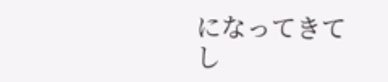になってきてし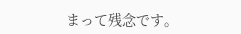まって残念です。